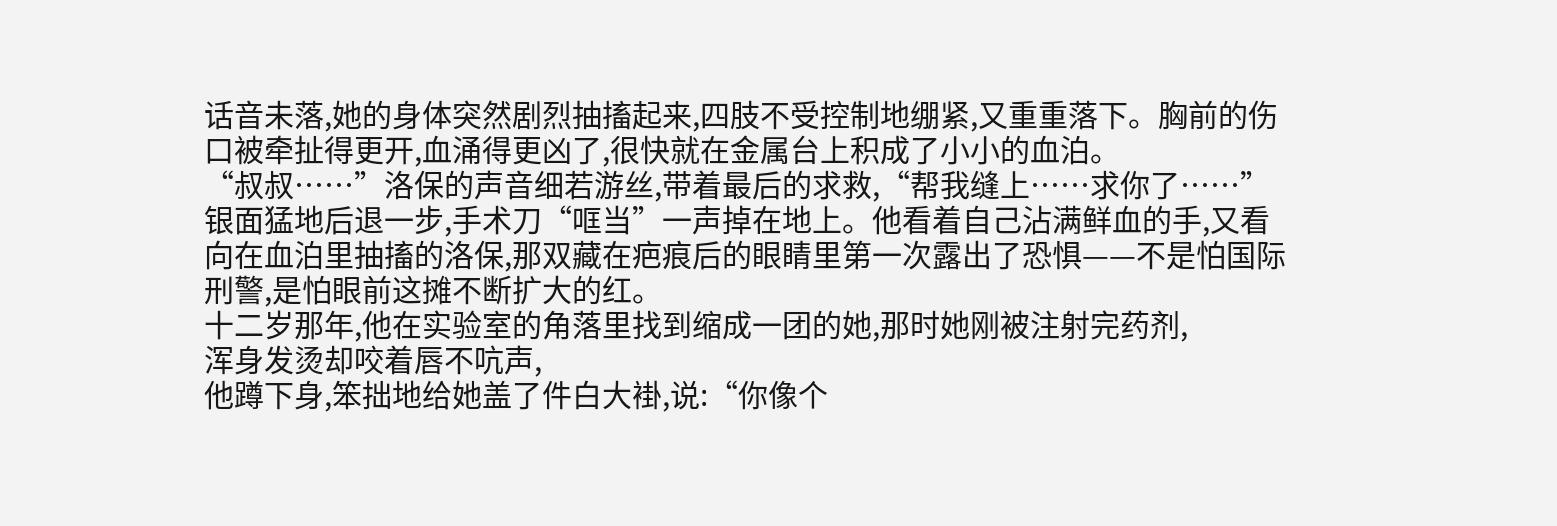话音未落,她的身体突然剧烈抽搐起来,四肢不受控制地绷紧,又重重落下。胸前的伤口被牵扯得更开,血涌得更凶了,很快就在金属台上积成了小小的血泊。
“叔叔……”洛保的声音细若游丝,带着最后的求救,“帮我缝上……求你了……”
银面猛地后退一步,手术刀“哐当”一声掉在地上。他看着自己沾满鲜血的手,又看向在血泊里抽搐的洛保,那双藏在疤痕后的眼睛里第一次露出了恐惧——不是怕国际刑警,是怕眼前这摊不断扩大的红。
十二岁那年,他在实验室的角落里找到缩成一团的她,那时她刚被注射完药剂,
浑身发烫却咬着唇不吭声,
他蹲下身,笨拙地给她盖了件白大褂,说:“你像个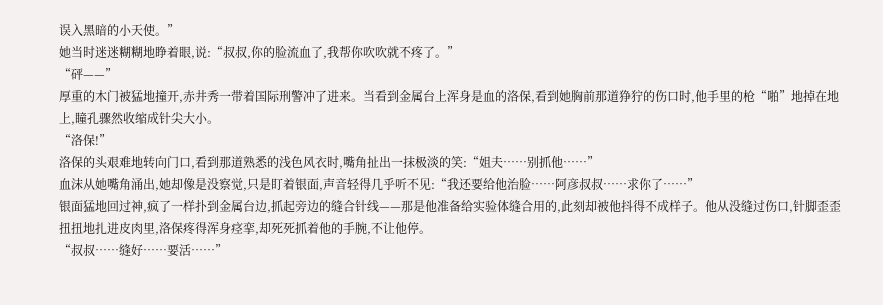误入黑暗的小天使。”
她当时迷迷糊糊地睁着眼,说:“叔叔,你的脸流血了,我帮你吹吹就不疼了。”
“砰——”
厚重的木门被猛地撞开,赤井秀一带着国际刑警冲了进来。当看到金属台上浑身是血的洛保,看到她胸前那道狰狞的伤口时,他手里的枪“啪”地掉在地上,瞳孔骤然收缩成针尖大小。
“洛保!”
洛保的头艰难地转向门口,看到那道熟悉的浅色风衣时,嘴角扯出一抹极淡的笑:“姐夫……别抓他……”
血沫从她嘴角涌出,她却像是没察觉,只是盯着银面,声音轻得几乎听不见:“我还要给他治脸……阿彦叔叔……求你了……”
银面猛地回过神,疯了一样扑到金属台边,抓起旁边的缝合针线——那是他准备给实验体缝合用的,此刻却被他抖得不成样子。他从没缝过伤口,针脚歪歪扭扭地扎进皮肉里,洛保疼得浑身痉挛,却死死抓着他的手腕,不让他停。
“叔叔……缝好……要活……”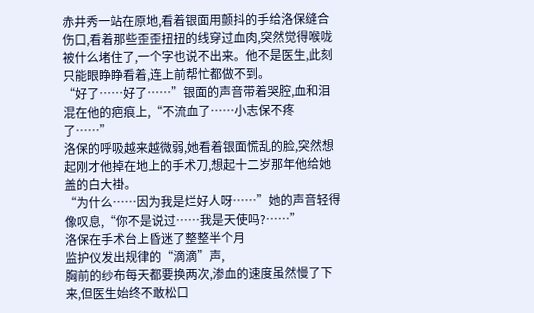赤井秀一站在原地,看着银面用颤抖的手给洛保缝合伤口,看着那些歪歪扭扭的线穿过血肉,突然觉得喉咙被什么堵住了,一个字也说不出来。他不是医生,此刻只能眼睁睁看着,连上前帮忙都做不到。
“好了……好了……”银面的声音带着哭腔,血和泪混在他的疤痕上,“不流血了……小志保不疼了……”
洛保的呼吸越来越微弱,她看着银面慌乱的脸,突然想起刚才他掉在地上的手术刀,想起十二岁那年他给她盖的白大褂。
“为什么……因为我是烂好人呀……”她的声音轻得像叹息,“你不是说过……我是天使吗?……”
洛保在手术台上昏迷了整整半个月
监护仪发出规律的“滴滴”声,
胸前的纱布每天都要换两次,渗血的速度虽然慢了下来,但医生始终不敢松口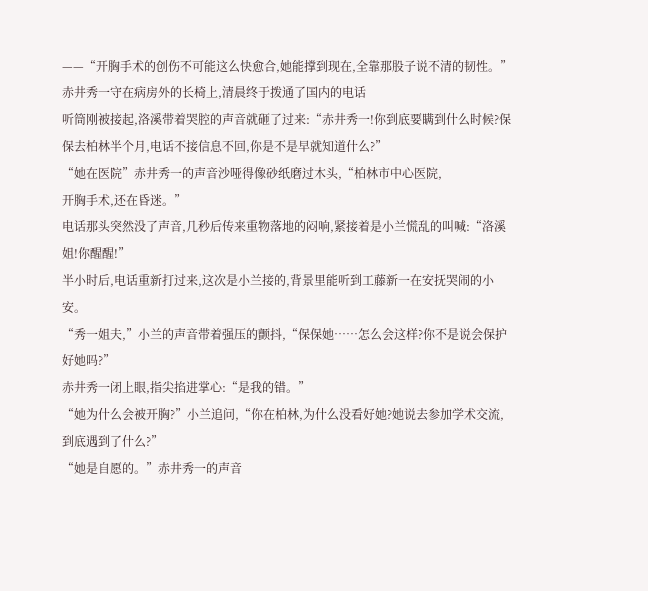——“开胸手术的创伤不可能这么快愈合,她能撑到现在,全靠那股子说不清的韧性。”
赤井秀一守在病房外的长椅上,清晨终于拨通了国内的电话
听筒刚被接起,洛溪带着哭腔的声音就砸了过来:“赤井秀一!你到底要瞒到什么时候?保保去柏林半个月,电话不接信息不回,你是不是早就知道什么?”
“她在医院”赤井秀一的声音沙哑得像砂纸磨过木头,“柏林市中心医院,
开胸手术,还在昏迷。”
电话那头突然没了声音,几秒后传来重物落地的闷响,紧接着是小兰慌乱的叫喊:“洛溪姐!你醒醒!”
半小时后,电话重新打过来,这次是小兰接的,背景里能听到工藤新一在安抚哭闹的小安。
“秀一姐夫,”小兰的声音带着强压的颤抖,“保保她……怎么会这样?你不是说会保护好她吗?”
赤井秀一闭上眼,指尖掐进掌心:“是我的错。”
“她为什么会被开胸?”小兰追问,“你在柏林,为什么没看好她?她说去参加学术交流,到底遇到了什么?”
“她是自愿的。”赤井秀一的声音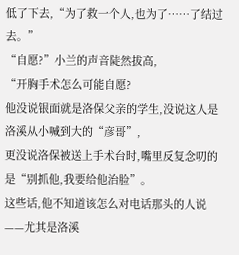低了下去,“为了救一个人,也为了……了结过去。”
“自愿?”小兰的声音陡然拔高,
“开胸手术怎么可能自愿?
他没说银面就是洛保父亲的学生,没说这人是洛溪从小喊到大的“彦哥”,
更没说洛保被送上手术台时,嘴里反复念叨的是“别抓他,我要给他治脸”。
这些话,他不知道该怎么对电话那头的人说——尤其是洛溪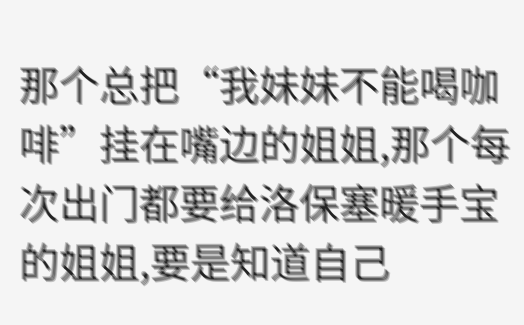那个总把“我妹妹不能喝咖啡”挂在嘴边的姐姐,那个每次出门都要给洛保塞暖手宝的姐姐,要是知道自己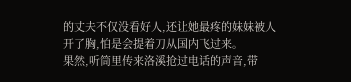的丈夫不仅没看好人,还让她最疼的妹妹被人开了胸,怕是会提着刀从国内飞过来。
果然,听筒里传来洛溪抢过电话的声音,带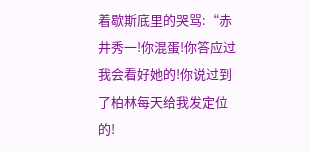着歇斯底里的哭骂:“赤井秀一!你混蛋!你答应过我会看好她的!你说过到了柏林每天给我发定位的!